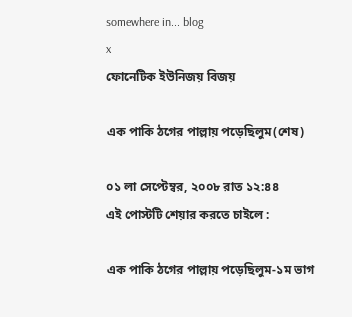somewhere in... blog
x
ফোনেটিক ইউনিজয় বিজয়

এক পাকি ঠগের পাল্লায় পড়েছিলুম(শেষ)

০১ লা সেপ্টেম্বর, ২০০৮ রাত ১২:৪৪
এই পোস্টটি শেয়ার করতে চাইলে :

এক পাকি ঠগের পাল্লায় পড়েছিলুম-১ম ভাগ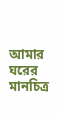আমার ঘরের মানচিত্র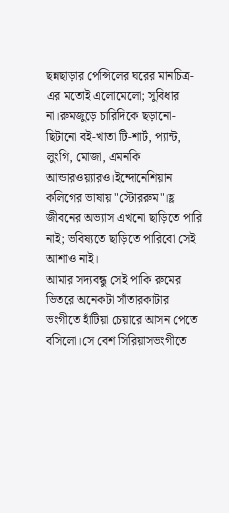ছন্নছাড়ার পেন্সিলের ঘরের মানচিত্র-এর মতোই এলোমেলো; সুবিধার না।রুমজুড়ে চারিদিকে ছড়ানো-ছিটানো বই-খাতা টি-শার্ট, প্যান্ট, লুংগি, মোজা, এমনকি আন্ডারওয়্যারও।ইন্দোনেশিয়ান কলিগের ভাষায় "স্টোররুম"।হ্ল জীবনের অভ্যাস এখনো ছাড়িতে পারি নাই; ভবিষ্যতে ছাড়িতে পারিবো সেই আশাও নাই।
আমার সদ্যবন্ধু সেই পাকি রুমের ভিতরে অনেকটা সাঁতারকাটার ভংগীতে হাঁটিয়া চেয়ারে আসন পেতে বসিলো।সে বেশ সিরিয়াসভংগীতে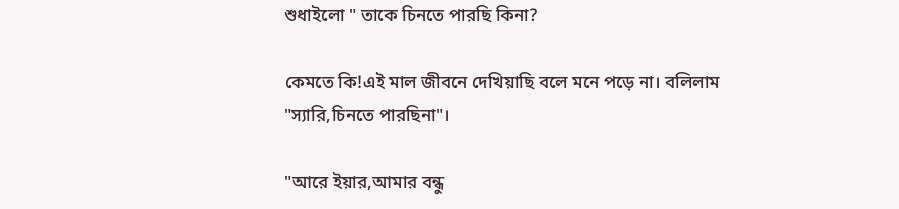শুধাইলো " তাকে চিনতে পারছি কিনা?

কেমতে কি!এই মাল জীবনে দেখিয়াছি বলে মনে পড়ে না। বলিলাম "স্যারি,চিনতে পারছিনা"।

"আরে ইয়ার,আমার বন্ধু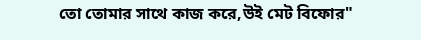তো তোমার সাথে কাজ করে,উই মেট বিফোর"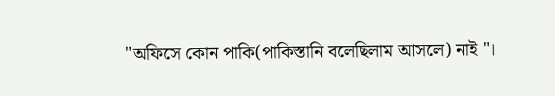"অফিসে কোন পাকি(পাকিস্তানি বলেছিলাম আসলে) নাই "।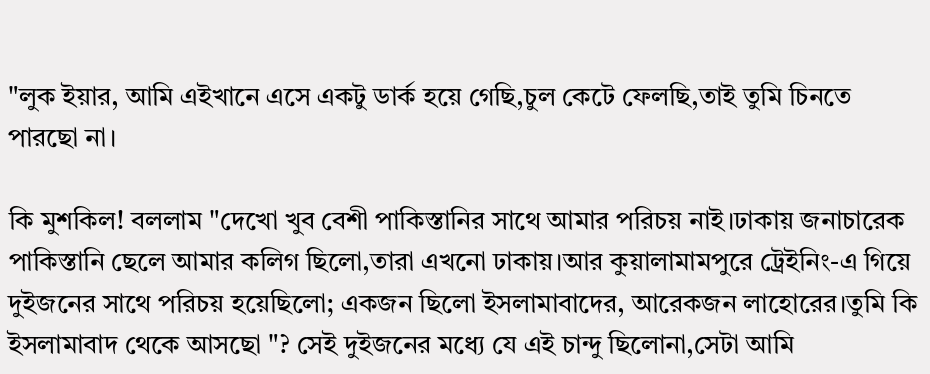"লুক ইয়ার, আমি এইখানে এসে একটু ডার্ক হয়ে গেছি,চুল কেটে ফেলছি,তাই তুমি চিনতে পারছো না।

কি মুশকিল! বললাম "দেখো খুব বেশী পাকিস্তানির সাথে আমার পরিচয় নাই।ঢাকায় জনাচারেক পাকিস্তানি ছেলে আমার কলিগ ছিলো,তারা এখনো ঢাকায়।আর কুয়ালামামপুরে ট্রেইনিং-এ গিয়ে দুইজনের সাথে পরিচয় হয়েছিলো; একজন ছিলো ইসলামাবাদের, আরেকজন লাহোরের।তুমি কি ইসলামাবাদ থেকে আসছো "? সেই দুইজনের মধ্যে যে এই চান্দু ছিলোনা,সেটা আমি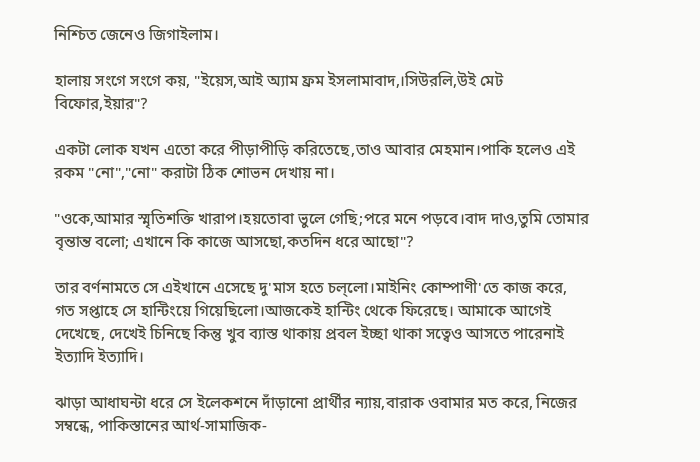নিশ্চিত জেনেও জিগাইলাম।

হালায় সংগে সংগে কয়, "ইয়েস,আই অ্যাম ফ্রম ইসলামাবাদ,।সিউরলি,উই মেট বিফোর,ইয়ার"?

একটা লোক যখন এতো করে পীড়াপীড়ি করিতেছে,তাও আবার মেহমান।পাকি হলেও এই রকম "নো","নো" করাটা ঠিক শোভন দেখায় না।

"ওকে,আমার স্মৃতিশক্তি খারাপ।হয়তোবা ভুলে গেছি;পরে মনে পড়বে।বাদ দাও,তুমি তোমার বৃন্তান্ত বলো; এখানে কি কাজে আসছো,কতদিন ধরে আছো"?

তার বর্ণনামতে সে এইখানে এসেছে দু'মাস হতে চল্‌লো।মাইনিং কোম্পাণী'তে কাজ করে, গত সপ্তাহে সে হান্টিংয়ে গিয়েছিলো।আজকেই হান্টিং থেকে ফিরেছে। আমাকে আগেই দেখেছে, দেখেই চিনিছে কিন্তু খুব ব্যাস্ত থাকায় প্রবল ইচ্ছা থাকা সত্বেও আসতে পারেনাই ইত্যাদি ইত্যাদি।

ঝাড়া আধাঘন্টা ধরে সে ইলেকশনে দাঁড়ানো প্রার্থীর ন্যায়,বারাক ওবামার মত করে, নিজের সম্বন্ধে, পাকিস্তানের আর্থ-সামাজিক-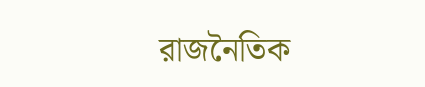রাজনৈতিক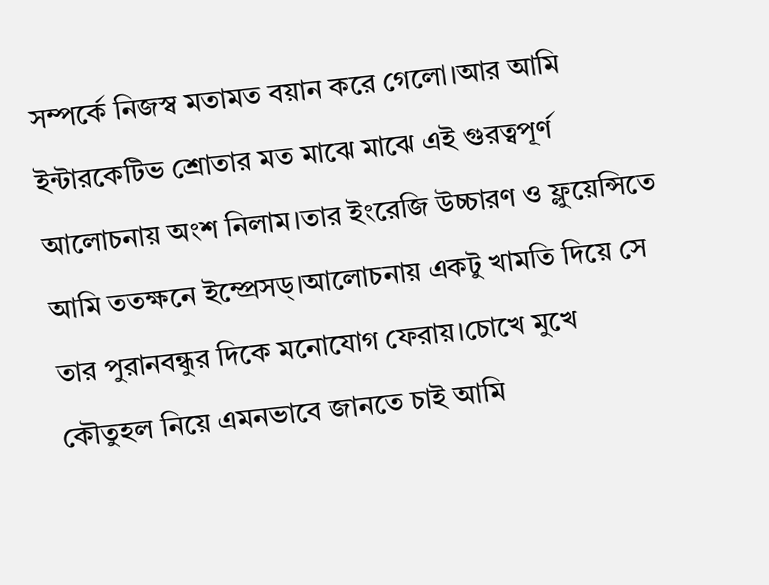সম্পর্কে নিজস্ব মতামত বয়ান করে গেলো।আর আমি ইন্টারকেটিভ শ্রোতার মত মাঝে মাঝে এই গুরত্বপূর্ণ আলোচনায় অংশ নিলাম।তার ইংরেজি উচ্চারণ ও ফ্লুয়েন্সিতে আমি ততক্ষনে ইম্প্রেসড্‌।আলোচনায় একটু খামতি দিয়ে সে তার পুরানবন্ধুর দিকে মনোযোগ ফেরায়।চোখে মুখে কৌতুহল নিয়ে এমনভাবে জানতে চাই আমি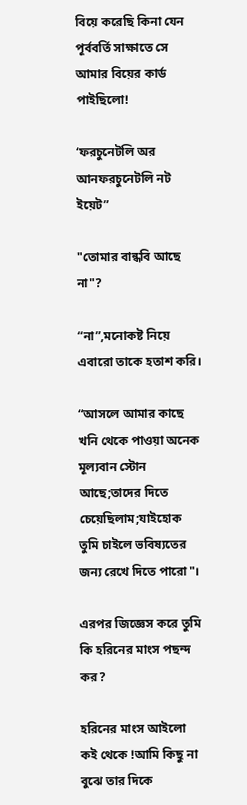বিয়ে করেছি কিনা যেন পূর্ববর্তি সাক্ষাতে সে আমার বিয়ের কার্ড পাইছিলো!

‘ফরচুনেটলি অর আনফরচুনেটলি নট ইয়েট”

"তোমার বান্ধবি আছে না"?

“না”,মনোকষ্ট নিয়ে এবারো তাকে হতাশ করি।

“আসলে আমার কাছে খনি থেকে পাওয়া অনেক মূল্যবান স্টোন আছে;তাদের দিতে চেয়েছিলাম;যাইহোক তুমি চাইলে ভবিষ্যতের জন্য রেখে দিতে পারো"।

এরপর জিজ্ঞেস করে তুমি কি হরিনের মাংস পছন্দ কর?

হরিনের মাংস আইলো কই থেকে !আমি কিছু না বুঝে তার দিকে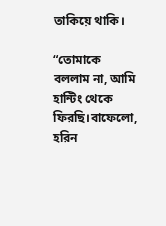তাকিয়ে থাকি।

“তোমাকে বললাম না, আমি হান্টিং থেকে ফিরছি।বাফেলো, হরিন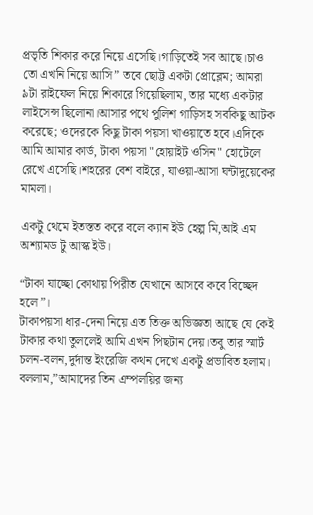প্রভৃতি শিকার করে নিয়ে এসেছি।গাড়িতেই সব আছে।চাও তো এখনি নিয়ে আসি” তবে ছোট্ট একটা প্রোব্লেম; আমরা ৯টা রাইফেল নিয়ে শিকারে গিয়েছিলাম, তার মধ্যে একটার লাইসেন্স ছিলোনা।আসার পথে পুলিশ গাড়িসহ সবকিছু আটক করেছে; ওদেরকে কিছু টাকা পয়সা খাওয়াতে হবে।এদিকে আমি আমার কার্ড, টাকা পয়সা "হোয়াইট ওসিন" হোটেলে রেখে এসেছি।শহরের বেশ বাইরে, যাওয়া-আসা ঘন্টাদুয়েকের মামলা।

একটু থেমে ইতস্তত করে বলে ক্যান ইউ হেল্প মি,আই এম অশ্যামড টু আস্ক ইউ।

“টাকা যাচ্ছো কোথায় পিরীত যেখানে আসবে কবে বিচ্ছেদ হলে”।
টাকাপয়সা ধার-দেনা নিয়ে এত তিক্ত অভিজ্ঞতা আছে যে কেই টাকার কথা তুললেই আমি এখন পিছটান দেয়।তবু তার স্মার্ট চলন-বলন,দুর্দান্ত ইংরেজি কথন দেখে একটু প্রভাবিত হলাম।
বললাম,”আমাদের তিন এম্পলয়ির জন্য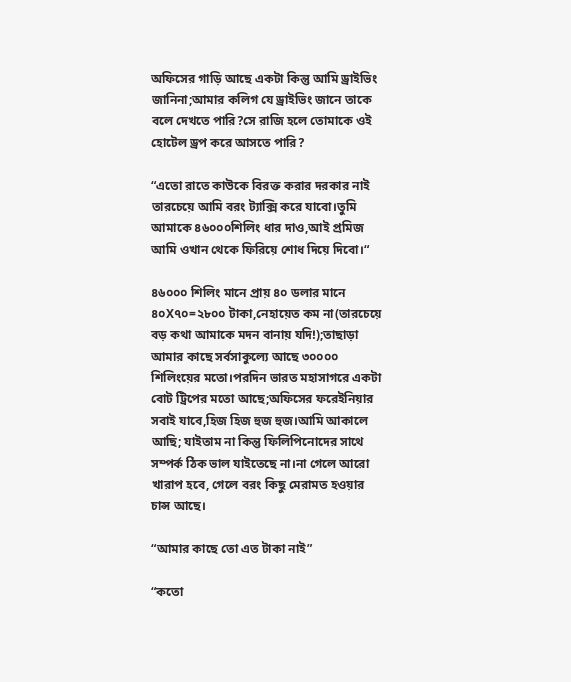অফিসের গাড়ি আছে একটা কিন্তু আমি ড্রাইভিং জানিনা;আমার কলিগ যে ড্রাইভিং জানে তাকে বলে দেখতে পারি?সে রাজি হলে তোমাকে ওই হোটেল ড্রপ করে আসতে পারি?

“এতো রাতে কাউকে বিরক্ত করার দরকার নাই তারচেয়ে আমি বরং ট্যাক্সি করে যাবো।তুমি আমাকে ৪৬০০০শিলিং ধার দাও,আই প্রমিজ আমি ওখান থেকে ফিরিয়ে শোধ দিয়ে দিবো।“

৪৬০০০ শিলিং মানে প্রায় ৪০ ডলার মানে ৪০X৭০=২৮০০ টাকা,নেহায়েত কম না(তারচেয়ে বড় কথা আমাকে মদন বানায় যদি!);তাছাড়া আমার কাছে সর্বসাকুল্যে আছে ৩০০০০ শিলিংয়ের মতো।পরদিন ভারত মহাসাগরে একটা বোট ট্রিপের মতো আছে;অফিসের ফরেইনিয়ার সবাই যাবে,হিজ হিজ হুজ হুজ।আমি আকালে আছি; যাইতাম না কিন্তু ফিলিপিনোদের সাথে সম্পর্ক ঠিক ভাল যাইতেছে না।না গেলে আরো খারাপ হবে, গেলে বরং কিছু মেরামত হওয়ার চান্স আছে।

“আমার কাছে তো এত টাকা নাই”

“কতো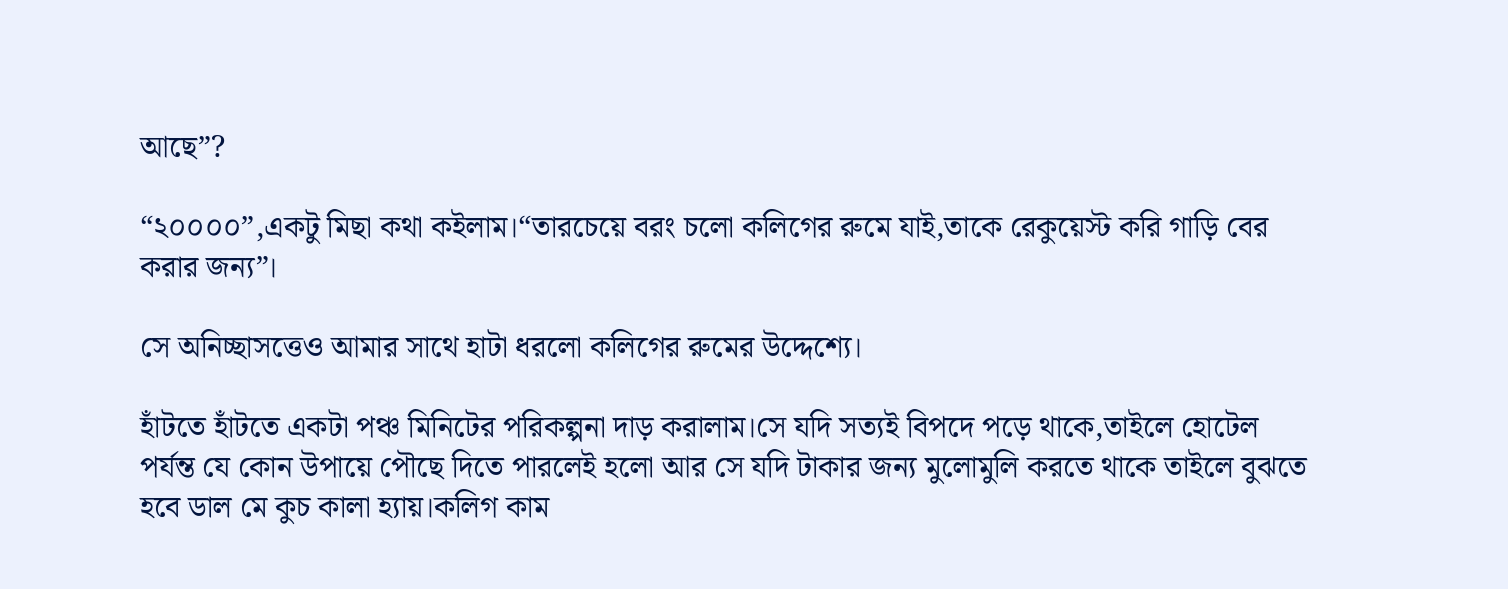আছে”?

“২০০০০”,একটু মিছা কথা কইলাম।“তারচেয়ে বরং চলো কলিগের রুমে যাই,তাকে রেকুয়েস্ট করি গাড়ি বের করার জন্য”।

সে অনিচ্ছাসত্তেও আমার সাথে হাটা ধরলো কলিগের রুমের উদ্দেশ্যে।

হাঁটতে হাঁটতে একটা পঞ্চ মিনিটের পরিকল্পনা দাড় করালাম।সে যদি সত্যই বিপদে পড়ে থাকে,তাইলে হোটেল পর্যন্ত যে কোন উপায়ে পৌছে দিতে পারলেই হলো আর সে যদি টাকার জন্য মুলোমুলি করতে থাকে তাইলে বুঝতে হবে ডাল মে কুচ কালা হ্যায়।কলিগ কাম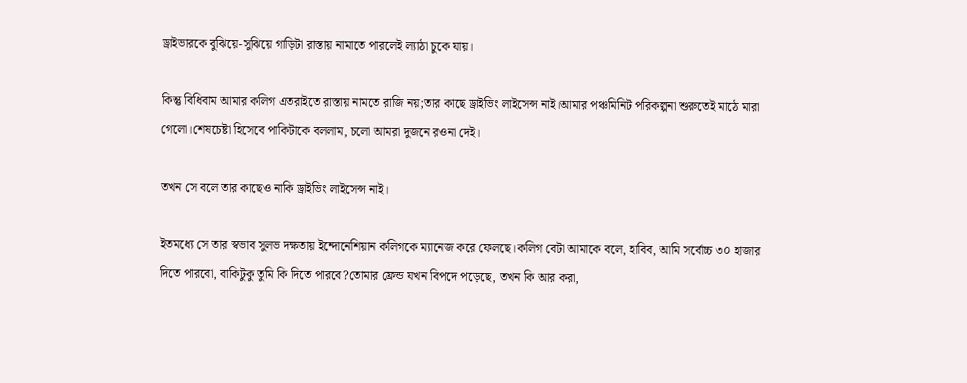ড্রাইভারকে বুঝিয়ে-সুঝিয়ে গাড়িটা রাস্তায় নামাতে পারলেই ল্যাঠা চুকে যায়।

কিন্তু বিধিবাম আমার কলিগ এতরাইতে রাস্তায় নামতে রাজি নয়;তার কাছে ড্রাইভিং লাইসেন্স নাই।আমার পঞ্চমিনিট পরিকল্পনা শুরুতেই মাঠে মারা গেলো।শেষচেষ্টা হিসেবে পাকিটাকে বললাম, চলো আমরা দুজনে রওনা দেই।

তখন সে বলে তার কাছেও নাকি ড্রাইভিং লাইসেন্স নাই।

ইতমধ্যে সে তার স্বভাব সুলভ দক্ষতায় ইন্দোনেশিয়ান কলিগকে ম্যানেজ করে ফেলছে।কলিগ বেটা আমাকে বলে, হাবিব, আমি সর্বোচ্চ ৩০ হাজার দিতে পারবো, বাকিটুকু তুমি কি দিতে পারবে?তোমার ফ্রেন্ড যখন বিপদে পড়েছে, তখন কি আর করা,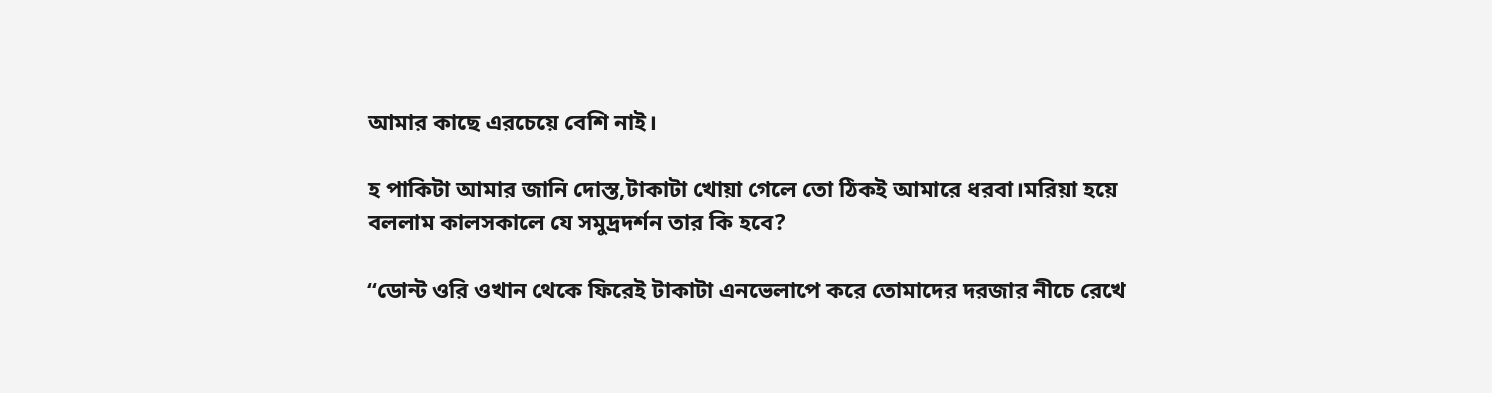আমার কাছে এরচেয়ে বেশি নাই।

হ পাকিটা আমার জানি দোস্ত,টাকাটা খোয়া গেলে তো ঠিকই আমারে ধরবা।মরিয়া হয়ে বললাম কালসকালে যে সমুদ্রদর্শন তার কি হবে?

“ডোন্ট ওরি ওখান থেকে ফিরেই টাকাটা এনভেলাপে করে তোমাদের দরজার নীচে রেখে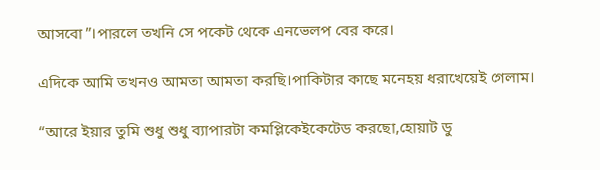আসবো”।পারলে তখনি সে পকেট থেকে এনভেলপ বের করে।

এদিকে আমি তখনও আমতা আমতা করছি।পাকিটার কাছে মনেহয় ধরাখেয়েই গেলাম।

“আরে ইয়ার তুমি শুধু শুধু ব্যাপারটা কমপ্লিকেইকেটেড করছো,হোয়াট ডু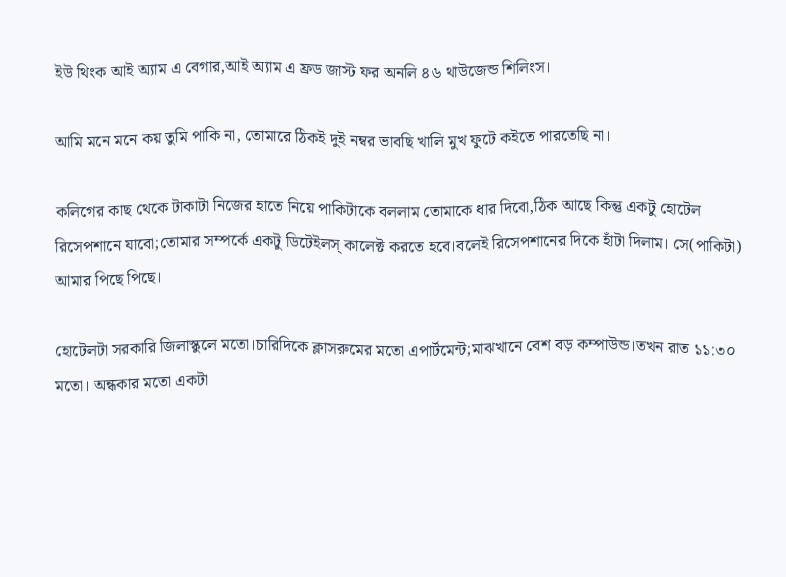ইউ থিংক আই অ্যাম এ বেগার,আই অ্যাম এ ফ্রড জাস্ট ফর অনলি ৪৬ থাউজেন্ড শিলিংস।

আমি মনে মনে কয় তুমি পাকি না, তোমারে ঠিকই দুই নম্বর ভাবছি খালি মুখ ফুটে কইতে পারতেছি না।

কলিগের কাছ থেকে টাকাটা নিজের হাতে নিয়ে পাকিটাকে বললাম তোমাকে ধার দিবো,ঠিক আছে কিন্তু একটু হোটেল রিসেপশানে যাবো;তোমার সম্পর্কে একটু ডিটেইলস্‌ কালেক্ট করতে হবে।বলেই রিসেপশানের দিকে হাঁটা দিলাম। সে(পাকিটা) আমার পিছে পিছে।

হোটেলটা সরকারি জিলাস্কুলে মতো।চারিদিকে ক্লাসরুমের মতো এপার্টমেন্ট;মাঝখানে বেশ বড় কম্পাউন্ড।তখন রাত ১১:৩০ মতো। অন্ধকার মতো একটা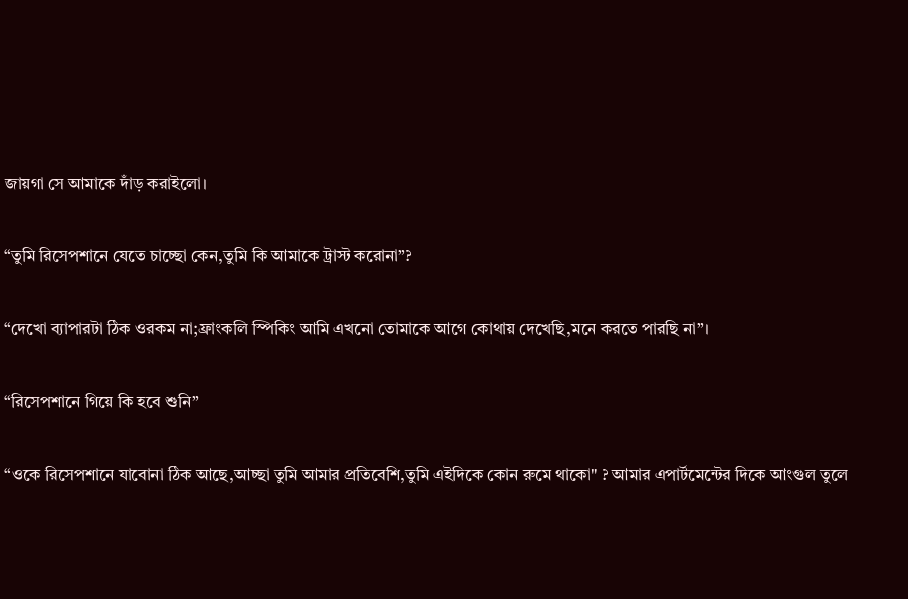জায়গা সে আমাকে দাঁড় করাইলো।

“তুমি রিসেপশানে যেতে চাচ্ছো কেন,তুমি কি আমাকে ট্রাস্ট করোনা”?

“দেখো ব্যাপারটা ঠিক ওরকম না;ফ্রাংকলি স্পিকিং আমি এখনো তোমাকে আগে কোথায় দেখেছি,মনে করতে পারছি না”।

“রিসেপশানে গিয়ে কি হবে শুনি”

“ওকে রিসেপশানে যাবোনা ঠিক আছে,আচ্ছা তুমি আমার প্রতিবেশি,তুমি এইদিকে কোন রুমে থাকো" ? আমার এপার্টমেন্টের দিকে আংগুল তুলে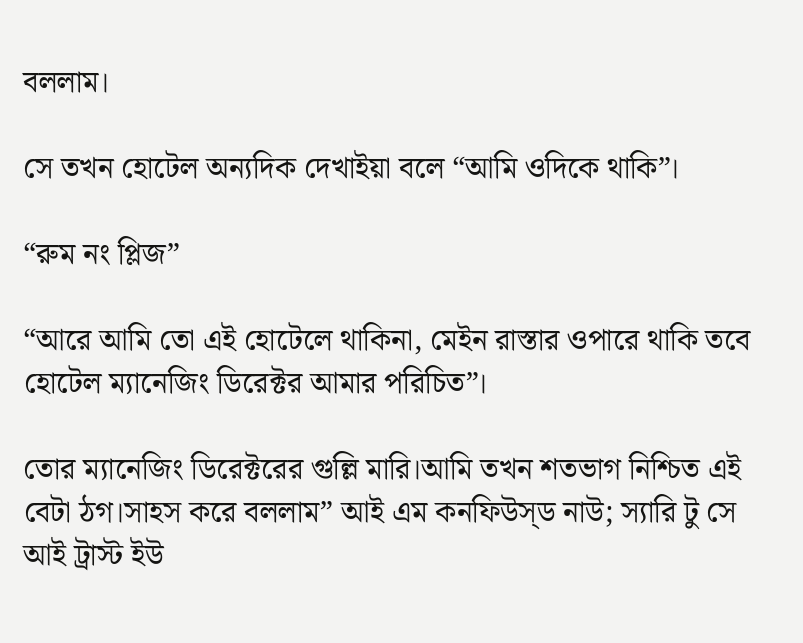বললাম।

সে তখন হোটেল অন্যদিক দেখাইয়া বলে “আমি ওদিকে থাকি”।

“রুম নং প্লিজ”

“আরে আমি তো এই হোটেলে থাকিনা, মেইন রাস্তার ওপারে থাকি তবে হোটেল ম্যানেজিং ডিরেক্টর আমার পরিচিত”।

তোর ম্যানেজিং ডিরেক্টরের গুল্লি মারি।আমি তখন শতভাগ নিশ্চিত এই বেটা ঠগ।সাহস করে বললাম” আই এম কনফিউস্‌ড নাউ; স্যারি টু সে আই ট্রাস্ট ইউ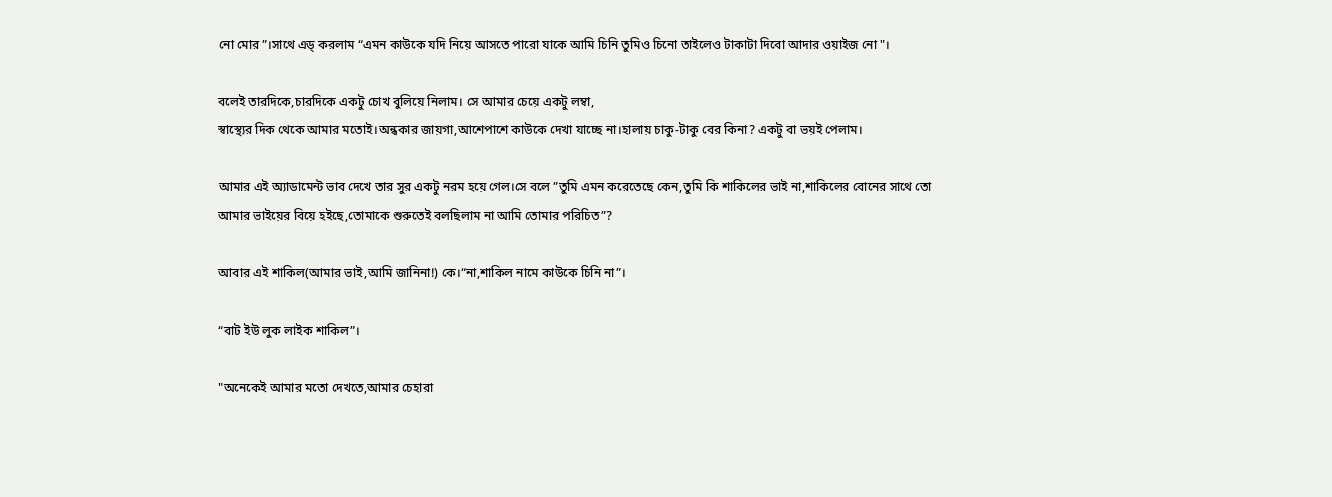নো মোর”।সাথে এড্‌ করলাম “এমন কাউকে যদি নিয়ে আসতে পারো যাকে আমি চিনি তুমিও চিনো তাইলেও টাকাটা দিবো আদার ওয়াইজ নো"।

বলেই তারদিকে,চারদিকে একটু চোখ বুলিয়ে নিলাম। সে আমার চেয়ে একটু লম্বা,
স্বাস্থ্যের দিক থেকে আমার মতোই।অন্ধকার জায়গা,আশেপাশে কাউকে দেখা যাচ্ছে না।হালায় চাকু-টাকু বের কিনা? একটু বা ভয়ই পেলাম।

আমার এই অ্যাডামেন্ট ভাব দেখে তার সুর একটু নরম হয়ে গেল।সে বলে ”তুমি এমন করেতেছে কেন,তুমি কি শাকিলের ভাই না,শাকিলের বোনের সাথে তো আমার ভাইয়ের বিয়ে হইছে,তোমাকে শুরুতেই বলছিলাম না আমি তোমার পরিচিত”?

আবার এই শাকিল(আমার ভাই,আমি জানিনা!) কে।“না,শাকিল নামে কাউকে চিনি না”।

“বাট ইউ লুক লাইক শাকিল”।

"অনেকেই আমার মতো দেখতে,আমার চেহারা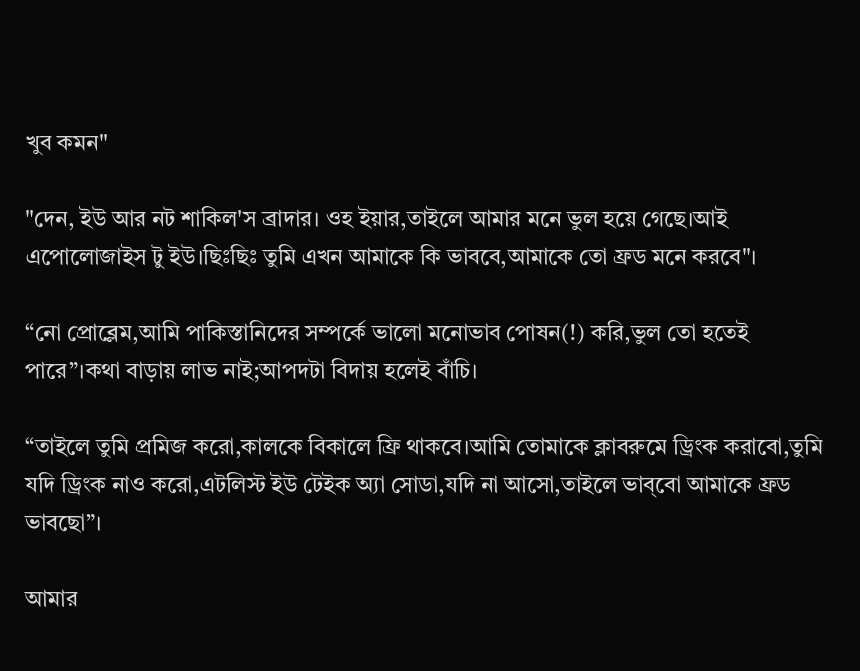খুব কমন"

"দেন, ইউ আর নট শাকিল'স ব্রাদার। ওহ ইয়ার,তাইলে আমার মনে ভুল হয়ে গেছে।আই এপোলোজাইস টু ইউ।ছিঃছিঃ তুমি এখন আমাকে কি ভাববে,আমাকে তো ফ্রড মনে করবে"।

“নো প্রোব্লেম,আমি পাকিস্তানিদের সম্পর্কে ভালো মনোভাব পোষন(!) করি,ভুল তো হতেই পারে”।কথা বাড়ায় লাভ নাই;আপদটা বিদায় হলেই বাঁচি।

“তাইলে তুমি প্রমিজ করো,কালকে বিকালে ফ্রি থাকবে।আমি তোমাকে ক্লাবরুমে ড্রিংক করাবো,তুমি যদি ড্রিংক নাও করো,এটলিস্ট ইউ টেইক অ্যা সোডা,যদি না আসো,তাইলে ভাব্‌বো আমাকে ফ্রড ভাবছো”।

আমার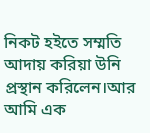নিকট হইতে সম্মতি আদায় করিয়া উনি প্রস্থান করিলেন।আর আমি এক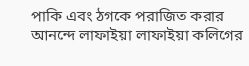পাকি এবং ঠগকে পরাজিত করার আনন্দে লাফাইয়া লাফাইয়া কলিগের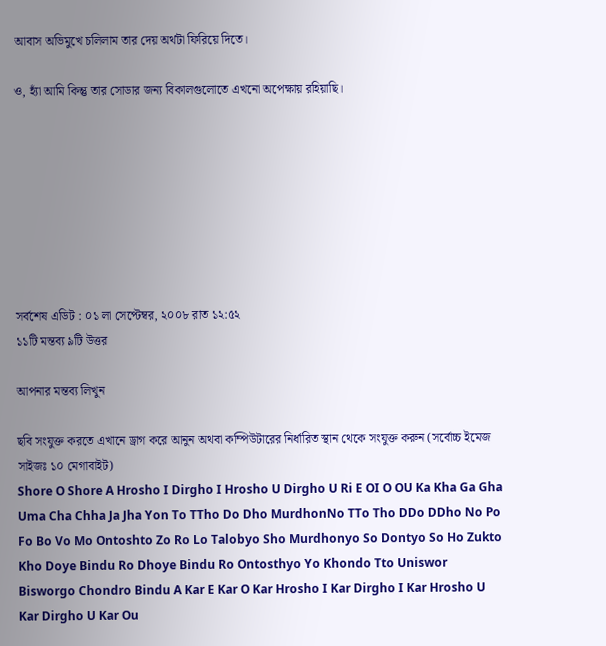আবাস অভিমুখে চলিলাম তার দেয় অর্থটা ফিরিয়ে দিতে।

ও, হ্যাঁ আমি কিন্তু তার সোডার জন্য বিকালগুলোতে এখনো অপেক্ষায় রহিয়াছি।








সর্বশেষ এডিট : ০১ লা সেপ্টেম্বর, ২০০৮ রাত ১২:৫২
১১টি মন্তব্য ৯টি উত্তর

আপনার মন্তব্য লিখুন

ছবি সংযুক্ত করতে এখানে ড্রাগ করে আনুন অথবা কম্পিউটারের নির্ধারিত স্থান থেকে সংযুক্ত করুন (সর্বোচ্চ ইমেজ সাইজঃ ১০ মেগাবাইট)
Shore O Shore A Hrosho I Dirgho I Hrosho U Dirgho U Ri E OI O OU Ka Kha Ga Gha Uma Cha Chha Ja Jha Yon To TTho Do Dho MurdhonNo TTo Tho DDo DDho No Po Fo Bo Vo Mo Ontoshto Zo Ro Lo Talobyo Sho Murdhonyo So Dontyo So Ho Zukto Kho Doye Bindu Ro Dhoye Bindu Ro Ontosthyo Yo Khondo Tto Uniswor Bisworgo Chondro Bindu A Kar E Kar O Kar Hrosho I Kar Dirgho I Kar Hrosho U Kar Dirgho U Kar Ou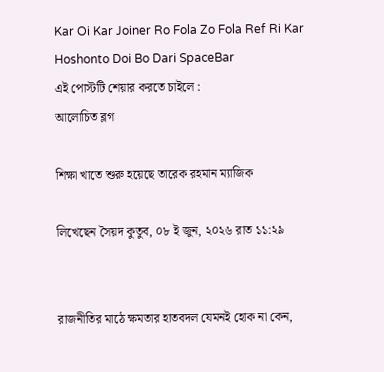Kar Oi Kar Joiner Ro Fola Zo Fola Ref Ri Kar Hoshonto Doi Bo Dari SpaceBar
এই পোস্টটি শেয়ার করতে চাইলে :
আলোচিত ব্লগ

শিক্ষা খাতে শুরু হয়েছে তারেক রহমান ম্যাজিক

লিখেছেন সৈয়দ কুতুব, ০৮ ই জুন, ২০২৬ রাত ১১:২৯


রাজনীতির মাঠে ক্ষমতার হাতবদল যেমনই হোক না কেন,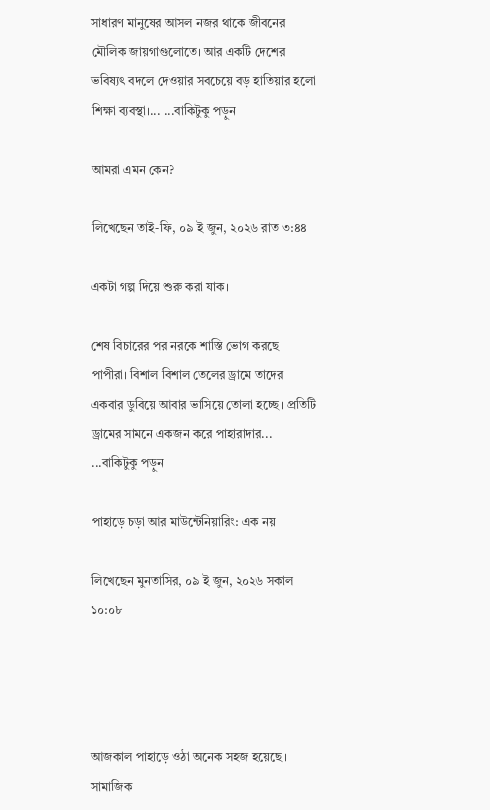সাধারণ মানুষের আসল নজর থাকে জীবনের মৌলিক জায়গাগুলোতে। আর একটি দেশের ভবিষ্যৎ বদলে দেওয়ার সবচেয়ে বড় হাতিয়ার হলো শিক্ষা ব্যবস্থা।... ...বাকিটুকু পড়ুন

আমরা এমন কেন?

লিখেছেন তাই-ফি, ০৯ ই জুন, ২০২৬ রাত ৩:৪৪

একটা গল্প দিয়ে শুরু করা যাক।

শেষ বিচারের পর নরকে শাস্তি ভোগ করছে পাপীরা। বিশাল বিশাল তেলের ড্রামে তাদের একবার ডুবিয়ে আবার ভাসিয়ে তোলা হচ্ছে। প্রতিটি ড্রামের সামনে একজন করে পাহারাদার... ...বাকিটুকু পড়ুন

পাহাড়ে চড়া আর মাউন্টেনিয়ারিং: এক নয়

লিখেছেন মুনতাসির, ০৯ ই জুন, ২০২৬ সকাল ১০:০৮




আজকাল পাহাড়ে ওঠা অনেক সহজ হয়েছে। সামাজিক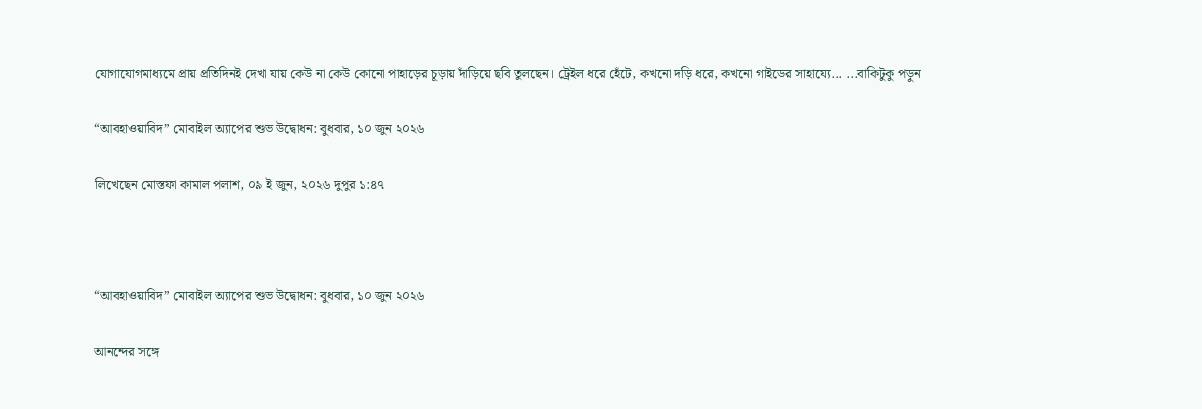যোগাযোগমাধ্যমে প্রায় প্রতিদিনই দেখা যায় কেউ না কেউ কোনো পাহাড়ের চূড়ায় দাঁড়িয়ে ছবি তুলছেন। ট্রেইল ধরে হেঁটে, কখনো দড়ি ধরে, কখনো গাইডের সাহায্যে... ...বাকিটুকু পড়ুন

“আবহাওয়াবিদ” মোবাইল অ্যাপের শুভ উদ্বোধন: বুধবার, ১০ জুন ২০২৬

লিখেছেন মোস্তফা কামাল পলাশ, ০৯ ই জুন, ২০২৬ দুপুর ১:৪৭



“আবহাওয়াবিদ” মোবাইল অ্যাপের শুভ উদ্বোধন: বুধবার, ১০ জুন ২০২৬

আনন্দের সঙ্গে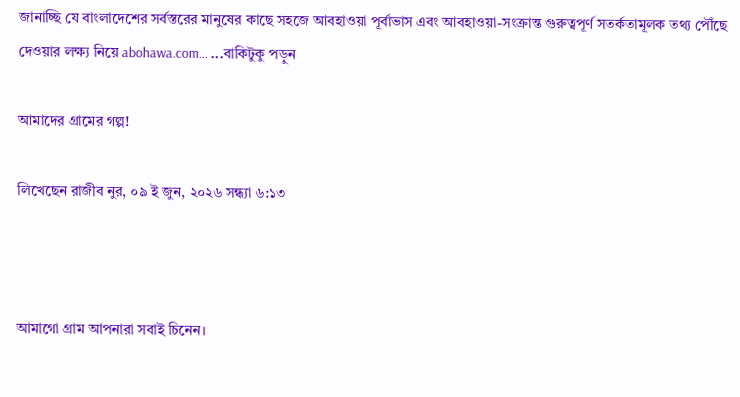জানাচ্ছি যে বাংলাদেশের সর্বস্তরের মানুষের কাছে সহজে আবহাওয়া পূর্বাভাস এবং আবহাওয়া-সংক্রান্ত গুরুত্বপূর্ণ সতর্কতামূলক তথ্য পৌঁছে দেওয়ার লক্ষ্য নিয়ে abohawa.com... ...বাকিটুকু পড়ুন

আমাদের গ্রামের গল্প!

লিখেছেন রাজীব নুর, ০৯ ই জুন, ২০২৬ সন্ধ্যা ৬:১৩



আমাগো গ্রাম আপনারা সবাই চিনেন।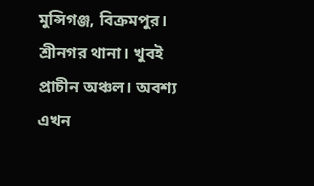মুন্সিগঞ্জ, বিক্রমপুর। শ্রীনগর থানা। খুবই প্রাচীন অঞ্চল। অবশ্য এখন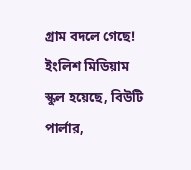গ্রাম বদলে গেছে! ইংলিশ মিডিয়াম স্কুল হয়েছে, বিউটি পার্লার,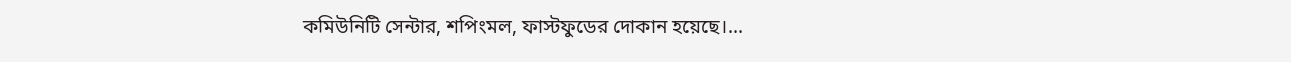কমিউনিটি সেন্টার, শপিংমল, ফাস্টফুডের দোকান হয়েছে।...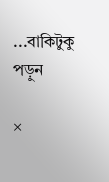...বাকিটুকু পড়ুন

×